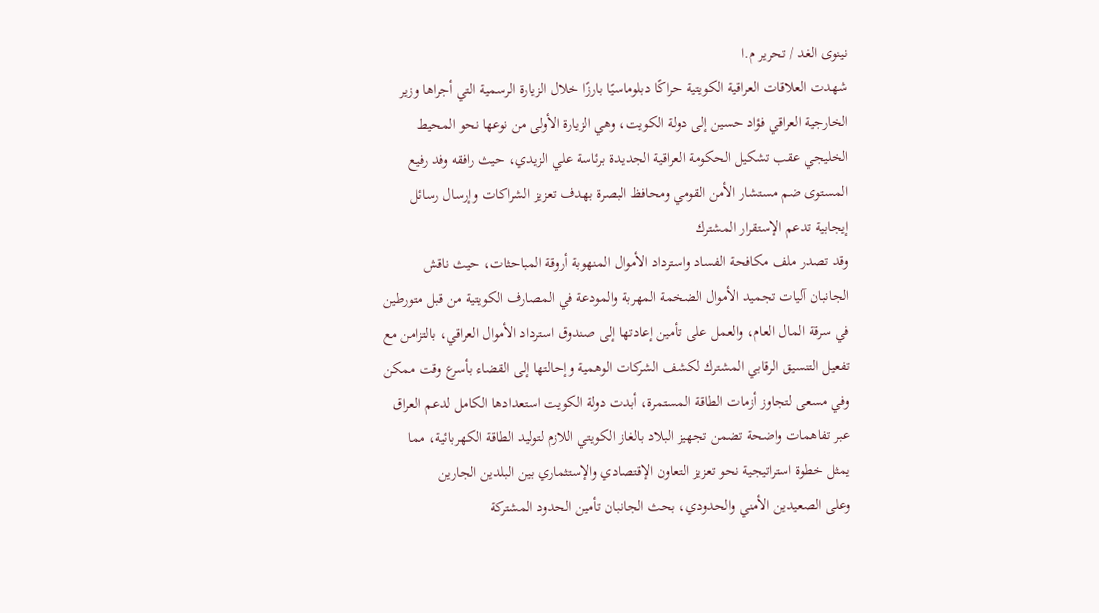نينوى الغد / تحرير م.ا
شهدت العلاقات العراقية الكويتية حراكًا دبلوماسيًا بارزًا خلال الزيارة الرسمية التي أجراها وزير الخارجية العراقي فؤاد حسين إلى دولة الكويت، وهي الزيارة الأولى من نوعها نحو المحيط الخليجي عقب تشكيل الحكومة العراقية الجديدة برئاسة علي الزيدي، حيث رافقه وفد رفيع المستوى ضم مستشار الأمن القومي ومحافظ البصرة بهدف تعزيز الشراكات وإرسال رسائل إيجابية تدعم الإستقرار المشترك
وقد تصدر ملف مكافحة الفساد واسترداد الأموال المنهوبة أروقة المباحثات، حيث ناقش الجانبان آليات تجميد الأموال الضخمة المهربة والمودعة في المصارف الكويتية من قبل متورطين في سرقة المال العام، والعمل على تأمين إعادتها إلى صندوق استرداد الأموال العراقي، بالتزامن مع تفعيل التنسيق الرقابي المشترك لكشف الشركات الوهمية وإحالتها إلى القضاء بأسرع وقت ممكن
وفي مسعى لتجاوز أزمات الطاقة المستمرة، أبدت دولة الكويت استعدادها الكامل لدعم العراق عبر تفاهمات واضحة تضمن تجهيز البلاد بالغاز الكويتي اللازم لتوليد الطاقة الكهربائية، مما يمثل خطوة استراتيجية نحو تعزيز التعاون الإقتصادي والإستثماري بين البلدين الجارين
وعلى الصعيدين الأمني والحدودي، بحث الجانبان تأمين الحدود المشتركة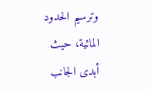وترسيم الحدود المائية، حيث أبدى الجانب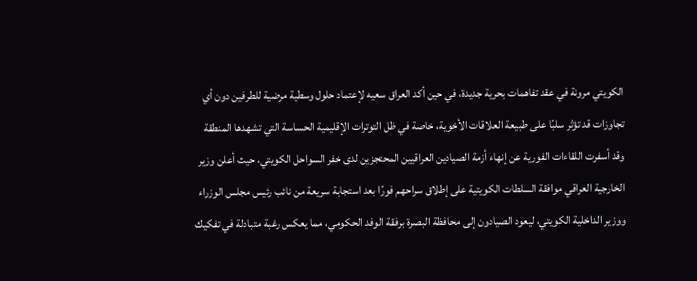الكويتي مرونة في عقد تفاهمات بحرية جديدة، في حين أكد العراق سعيه لإعتماد حلول وسطية مرضية للطرفين دون أي تجاوزات قد تؤثر سلبًا على طبيعة العلاقات الأخوية، خاصة في ظل التوترات الإقليمية الحساسة التي تشهدها المنطقة
وقد أسفرت اللقاءات الفورية عن إنهاء أزمة الصيادين العراقيين المحتجزين لدى خفر السواحل الكويتي، حيث أعلن وزير الخارجية العراقي موافقة السلطات الكويتية على إطلاق سراحهم فورًا بعد استجابة سريعة من نائب رئيس مجلس الوزراء ووزير الداخلية الكويتي، ليعود الصيادون إلى محافظة البصرة برفقة الوفد الحكومي، مما يعكس رغبة متبادلة في تفكيك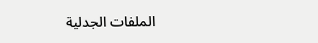الملفات الجدلية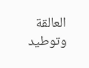العالقة وتوطيد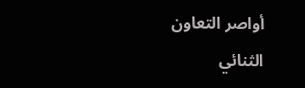أواصر التعاون الثنائي